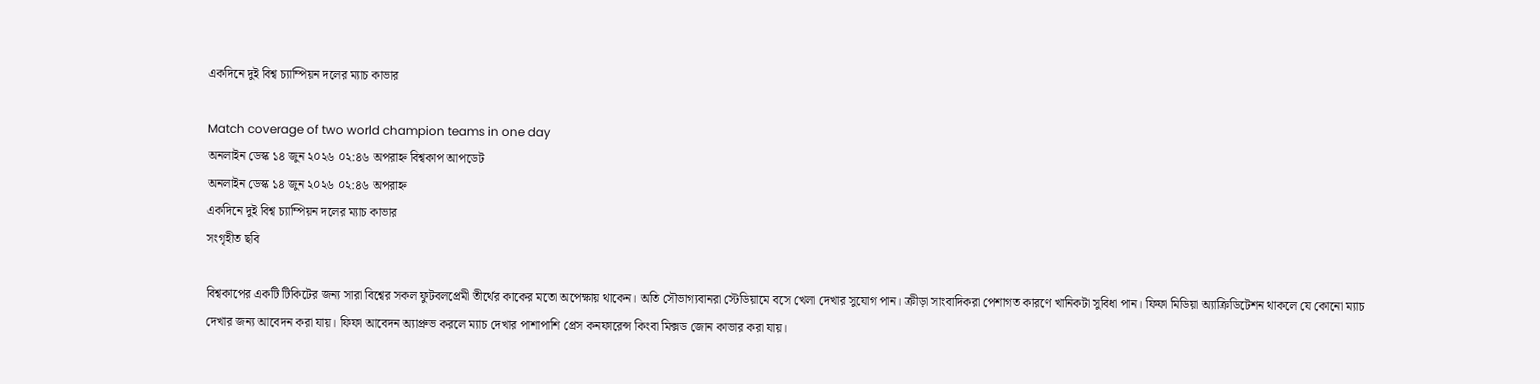একদিনে দুই বিশ্ব চ্যাম্পিয়ন দলের ম্যাচ কাভার

Match coverage of two world champion teams in one day
অনলাইন ডেস্ক ১৪ জুন ২০২৬ ০২:৪৬ অপরাহ্ন বিশ্বকাপ আপডেট
অনলাইন ডেস্ক ১৪ জুন ২০২৬ ০২:৪৬ অপরাহ্ন
একদিনে দুই বিশ্ব চ্যাম্পিয়ন দলের ম্যাচ কাভার
সংগৃহীত ছবি

বিশ্বকাপের একটি টিকিটের জন্য সারা বিশ্বের সকল ফুটবলপ্রেমী তীর্থের কাকের মতো অপেক্ষায় থাকেন। অতি সৌভাগ্যবানরা স্টেডিয়ামে বসে খেলা দেখার সুযোগ পান। ক্রীড়া সাংবাদিকরা পেশাগত কারণে খানিকটা সুবিধা পান। ফিফা মিডিয়া অ্যাক্রিডিটেশন থাকলে যে কোনো ম্যাচ দেখার জন্য আবেদন করা যায়। ফিফা আবেদন অ্যাপ্রুভ করলে ম্যাচ দেখার পাশাপাশি প্রেস কনফারেন্স কিংবা মিক্সড জোন কাভার করা যায়।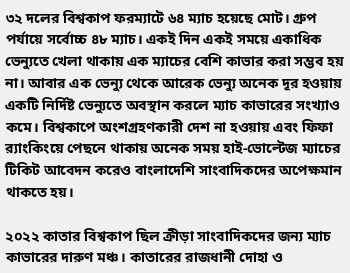৩২ দলের বিশ্বকাপ ফরম্যাটে ৬৪ ম্যাচ হয়েছে মোট। গ্রুপ পর্যায়ে সর্বোচ্চ ৪৮ ম্যাচ। একই দিন একই সময়ে একাধিক ভেন্যুতে খেলা থাকায় এক ম্যাচের বেশি কাভার করা সম্ভব হয় না। আবার এক ভেন্যু থেকে আরেক ভেন্যু অনেক দূর হওয়ায় একটি নির্দিষ্ট ভেন্যুতে অবস্থান করলে ম্যাচ কাভারের সংখ্যাও কমে। বিশ্বকাপে অংশগ্রহণকারী দেশ না হওয়ায় এবং ফিফা র‌্যাংকিংয়ে পেছনে থাকায় অনেক সময় হাই-ভোল্টেজ ম্যাচের টিকিট আবেদন করেও বাংলাদেশি সাংবাদিকদের অপেক্ষমান থাকতে হয়।

২০২২ কাতার বিশ্বকাপ ছিল ক্রীড়া সাংবাদিকদের জন্য ম্যাচ কাভারের দারুণ মঞ্চ। কাতারের রাজধানী দোহা ও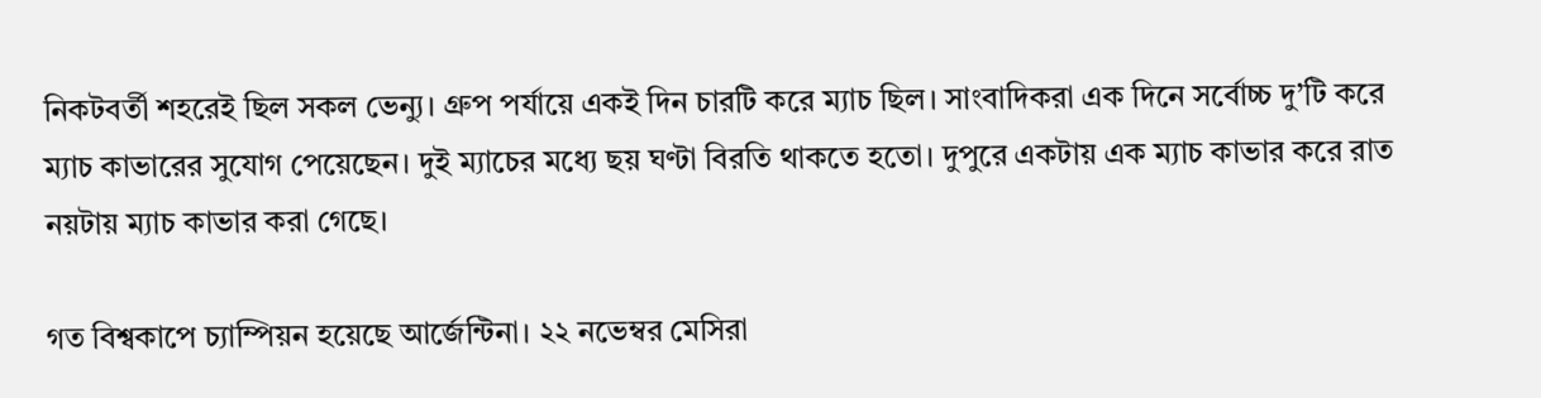নিকটবর্তী শহরেই ছিল সকল ভেন্যু। গ্রুপ পর্যায়ে একই দিন চারটি করে ম্যাচ ছিল। সাংবাদিকরা এক দিনে সর্বোচ্চ দু’টি করে ম্যাচ কাভারের সুযোগ পেয়েছেন। দুই ম্যাচের মধ্যে ছয় ঘণ্টা বিরতি থাকতে হতো। দুপুরে একটায় এক ম্যাচ কাভার করে রাত নয়টায় ম্যাচ কাভার করা গেছে।

গত বিশ্বকাপে চ্যাম্পিয়ন হয়েছে আর্জেন্টিনা। ২২ নভেম্বর মেসিরা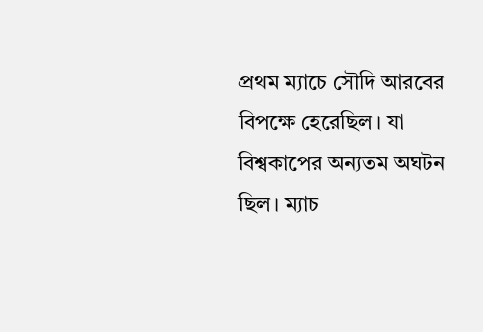প্রথম ম্যাচে সৌদি আরবের বিপক্ষে হেরেছিল। যা বিশ্বকাপের অন্যতম অঘটন ছিল। ম্যাচ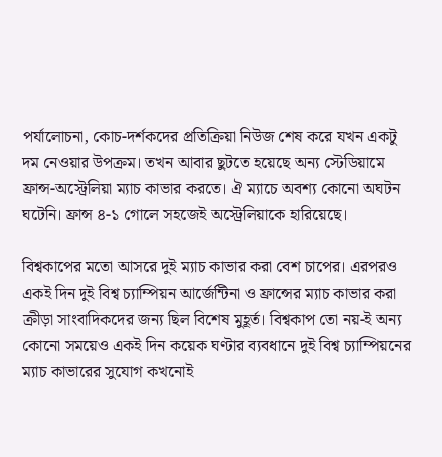পর্যালোচনা, কোচ-দর্শকদের প্রতিক্রিয়া নিউজ শেষ করে যখন একটু দম নেওয়ার উপক্রম। তখন আবার ছুটতে হয়েছে অন্য স্টেডিয়ামে ফ্রান্স-অস্ট্রেলিয়া ম্যাচ কাভার করতে। ঐ ম্যাচে অবশ্য কোনো অঘটন ঘটেনি। ফ্রান্স ৪-১ গোলে সহজেই অস্ট্রেলিয়াকে হারিয়েছে।

বিশ্বকাপের মতো আসরে দুই ম্যাচ কাভার করা বেশ চাপের। এরপরও একই দিন দুই বিশ্ব চ্যাম্পিয়ন আর্জেন্টিনা ও ফ্রান্সের ম্যাচ কাভার করা ক্রীড়া সাংবাদিকদের জন্য ছিল বিশেষ মুহূর্ত। বিশ্বকাপ তো নয়-ই অন্য কোনো সময়েও একই দিন কয়েক ঘণ্টার ব্যবধানে দুই বিশ্ব চ্যাম্পিয়নের ম্যাচ কাভারের সুযোগ কখনোই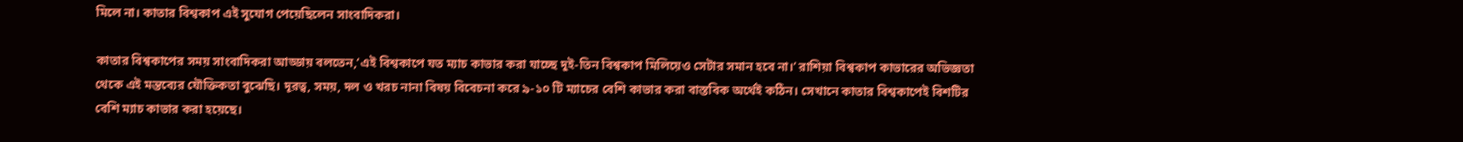মিলে না। কাতার বিশ্বকাপ এই সুযোগ পেয়েছিলেন সাংবাদিকরা।

কাতার বিশ্বকাপের সময় সাংবাদিকরা আড্ডায় বলতেন,‘এই বিশ্বকাপে যত ম্যাচ কাভার করা যাচ্ছে দুই-তিন বিশ্বকাপ মিলিয়েও সেটার সমান হবে না।’ রাশিয়া বিশ্বকাপ কাভারের অভিজ্ঞতা থেকে এই মন্তব্যের যৌক্তিকতা বুঝেছি। দূরত্ব, সময়, দল ও খরচ নানা বিষয় বিবেচনা করে ৯-১০ টি ম্যাচের বেশি কাভার করা বাস্তবিক অর্থেই কঠিন। সেখানে কাতার বিশ্বকাপেই বিশটির বেশি ম্যাচ কাভার করা হয়েছে।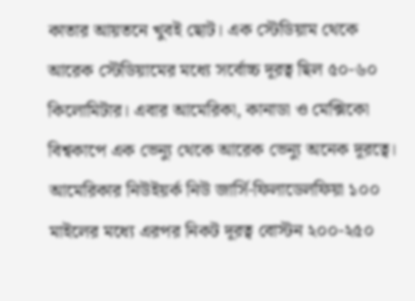কাতার আয়তনে খুবই ছোট। এক স্টেডিয়াম থেকে আরেক স্টেডিয়ামের মধ্যে সর্বোচ্চ দূরত্ব ছিল ৫০-৬০ কিলোমিটার। এবার আমেরিকা, কানাডা ও মেক্সিকো বিশ্বকাপে এক ভেন্যু থেকে আরেক ভেন্যু অনেক দূরত্বে। আমেরিকার নিউইয়র্ক নিউ জার্সি-ফিলাডেলফিয়া ১০০ মাইলের মধ্যে এরপর নিকট দূরত্ব বোস্টন ২০০-২৫০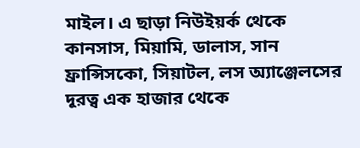মাইল। এ ছাড়া নিউইয়র্ক থেকে কানসাস, মিয়ামি, ডালাস, সান ফ্রান্সিসকো, সিয়াটল, লস অ্যাঞ্জেলসের দূরত্ব এক হাজার থেকে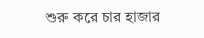শুরু করে চার হাজার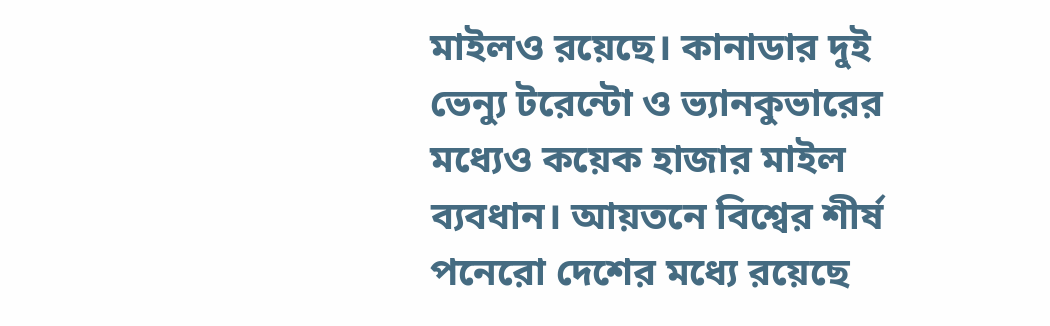মাইলও রয়েছে। কানাডার দুই ভেন্যু টরেন্টো ও ভ্যানকুভারের মধ্যেও কয়েক হাজার মাইল ব্যবধান। আয়তনে বিশ্বের শীর্ষ পনেরো দেশের মধ্যে রয়েছে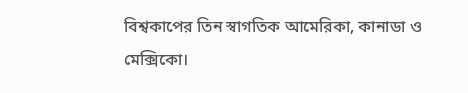বিশ্বকাপের তিন স্বাগতিক আমেরিকা, কানাডা ও মেক্সিকো।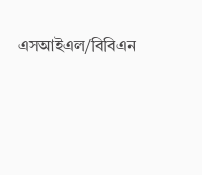এসআইএল/বিবিএন